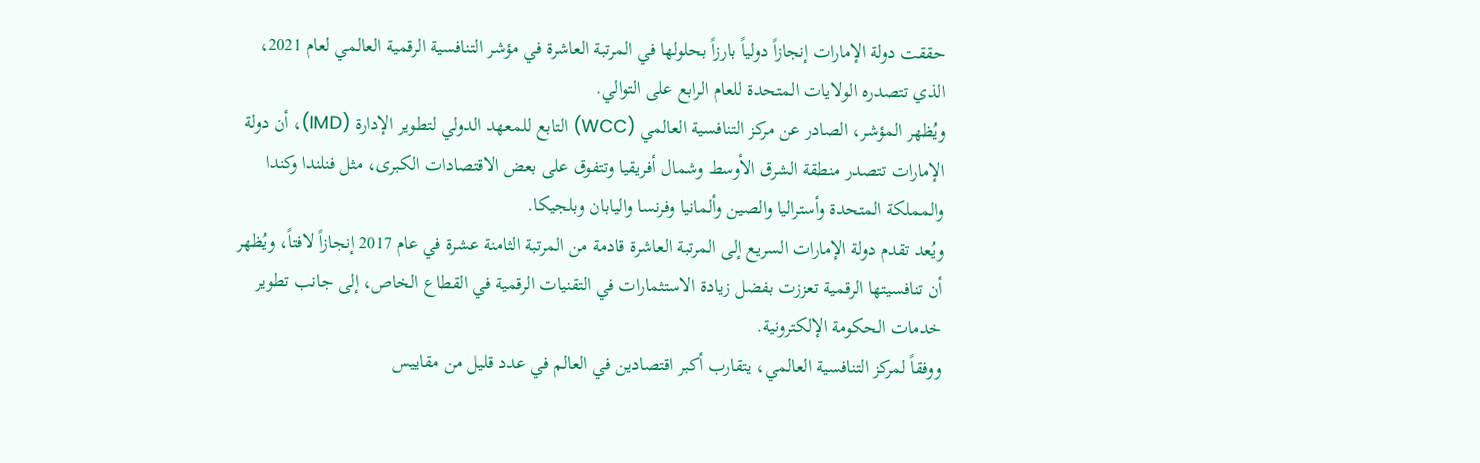حققت دولة الإمارات إنجازاً دولياً بارزاً بحلولها في المرتبة العاشرة في مؤشر التنافسية الرقمية العالمي لعام 2021، الذي تتصدره الولايات المتحدة للعام الرابع على التوالي.
ويُظهر المؤشر، الصادر عن مركز التنافسية العالمي (WCC) التابع للمعهد الدولي لتطوير الإدارة (IMD)، أن دولة الإمارات تتصدر منطقة الشرق الأوسط وشمال أفريقيا وتتفوق على بعض الاقتصادات الكبرى، مثل فنلندا وكندا والمملكة المتحدة وأستراليا والصين وألمانيا وفرنسا واليابان وبلجيكا.
ويُعد تقدم دولة الإمارات السريع إلى المرتبة العاشرة قادمة من المرتبة الثامنة عشرة في عام 2017 إنجازاً لافتاً، ويُظهر أن تنافسيتها الرقمية تعززت بفضل زيادة الاستثمارات في التقنيات الرقمية في القطاع الخاص، إلى جانب تطوير خدمات الحكومة الإلكترونية.
ووفقاً لمركز التنافسية العالمي، يتقارب أكبر اقتصادين في العالم في عدد قليل من مقاييس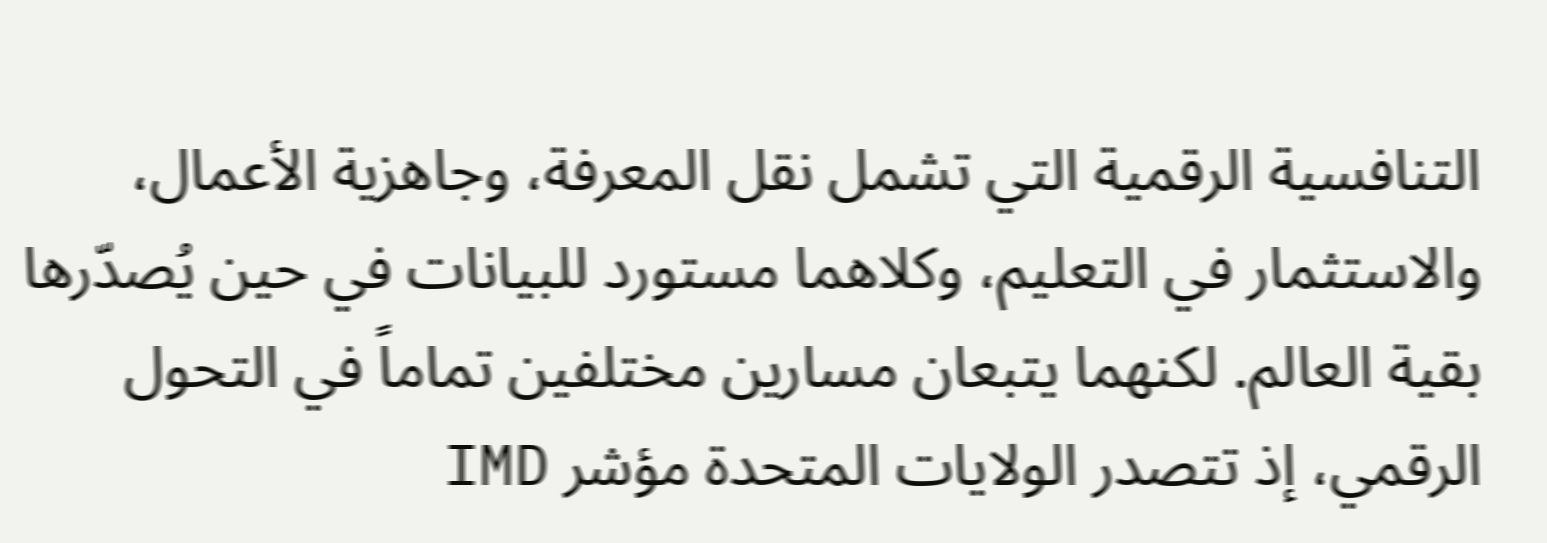التنافسية الرقمية التي تشمل نقل المعرفة، وجاهزية الأعمال، والاستثمار في التعليم، وكلاهما مستورد للبيانات في حين يُصدّرها بقية العالم. لكنهما يتبعان مسارين مختلفين تماماً في التحول الرقمي، إذ تتصدر الولايات المتحدة مؤشر IMD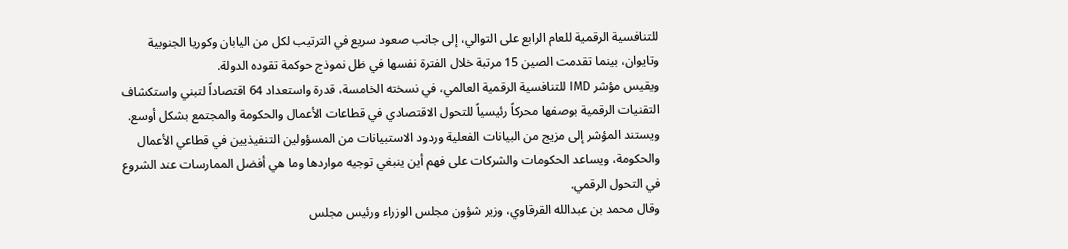للتنافسية الرقمية للعام الرابع على التوالي، إلى جانب صعود سريع في الترتيب لكل من اليابان وكوريا الجنوبية وتايوان، بينما تقدمت الصين 15 مرتبة خلال الفترة نفسها في ظل نموذج حوكمة تقوده الدولة.
ويقيس مؤشر IMD للتنافسية الرقمية العالمي، في نسخته الخامسة، قدرة واستعداد 64 اقتصاداً لتبني واستكشاف التقنيات الرقمية بوصفها محركاً رئيسياً للتحول الاقتصادي في قطاعات الأعمال والحكومة والمجتمع بشكل أوسع. ويستند المؤشر إلى مزيج من البيانات الفعلية وردود الاستبيانات من المسؤولين التنفيذيين في قطاعي الأعمال والحكومة، ويساعد الحكومات والشركات على فهم أين ينبغي توجيه مواردها وما هي أفضل الممارسات عند الشروع في التحول الرقمي.
وقال محمد بن عبدالله القرقاوي، وزير شؤون مجلس الوزراء ورئيس مجلس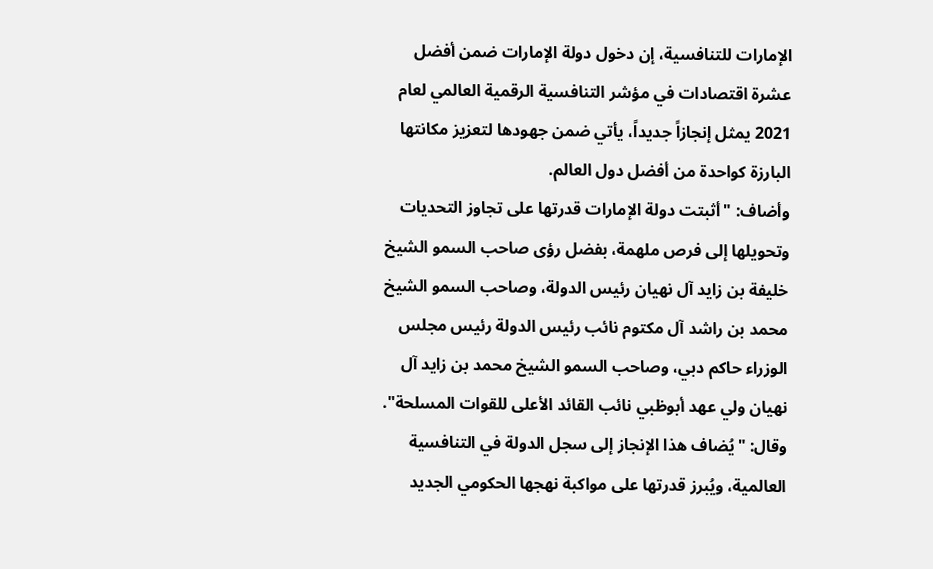الإمارات للتنافسية، إن دخول دولة الإمارات ضمن أفضل عشرة اقتصادات في مؤشر التنافسية الرقمية العالمي لعام 2021 يمثل إنجازاً جديداً، يأتي ضمن جهودها لتعزيز مكانتها البارزة كواحدة من أفضل دول العالم.
وأضاف: "أثبتت دولة الإمارات قدرتها على تجاوز التحديات وتحويلها إلى فرص ملهمة، بفضل رؤى صاحب السمو الشيخ خليفة بن زايد آل نهيان رئيس الدولة، وصاحب السمو الشيخ محمد بن راشد آل مكتوم نائب رئيس الدولة رئيس مجلس الوزراء حاكم دبي، وصاحب السمو الشيخ محمد بن زايد آل نهيان ولي عهد أبوظبي نائب القائد الأعلى للقوات المسلحة".
وقال: "يُضاف هذا الإنجاز إلى سجل الدولة في التنافسية العالمية، ويُبرز قدرتها على مواكبة نهجها الحكومي الجديد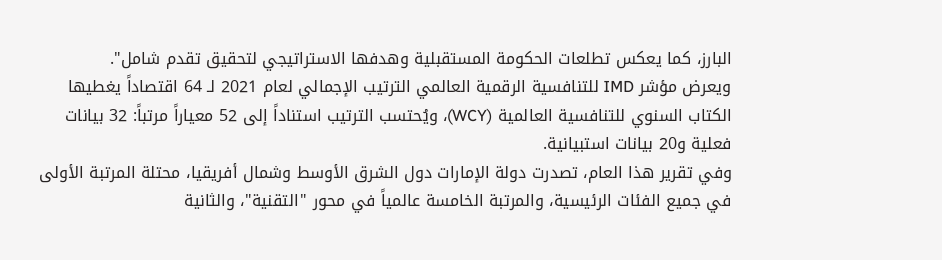البارز، كما يعكس تطلعات الحكومة المستقبلية وهدفها الاستراتيجي لتحقيق تقدم شامل".
ويعرض مؤشر IMD للتنافسية الرقمية العالمي الترتيب الإجمالي لعام 2021 لـ 64 اقتصاداً يغطيها الكتاب السنوي للتنافسية العالمية (WCY)، ويُحتسب الترتيب استناداً إلى 52 معياراً مرتباً: 32 بيانات فعلية و20 بيانات استبيانية.
وفي تقرير هذا العام، تصدرت دولة الإمارات دول الشرق الأوسط وشمال أفريقيا، محتلة المرتبة الأولى في جميع الفئات الرئيسية، والمرتبة الخامسة عالمياً في محور "التقنية"، والثانية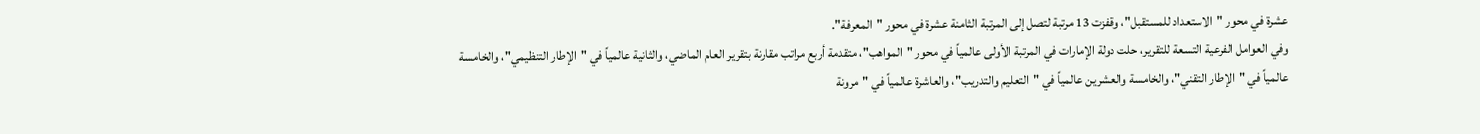عشرة في محور "الاستعداد للمستقبل"، وقفزت 13 مرتبة لتصل إلى المرتبة الثامنة عشرة في محور "المعرفة".
وفي العوامل الفرعية التسعة للتقرير، حلت دولة الإمارات في المرتبة الأولى عالمياً في محور "المواهب"، متقدمة أربع مراتب مقارنة بتقرير العام الماضي، والثانية عالمياً في "الإطار التنظيمي"، والخامسة عالمياً في "الإطار التقني"، والخامسة والعشرين عالمياً في "التعليم والتدريب"، والعاشرة عالمياً في "مرونة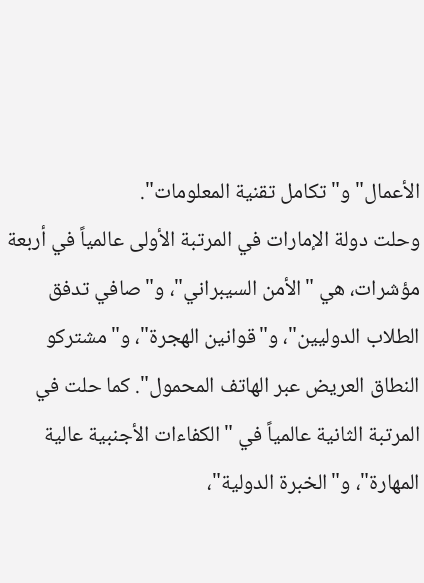الأعمال" و"تكامل تقنية المعلومات".
وحلت دولة الإمارات في المرتبة الأولى عالمياً في أربعة مؤشرات، هي "الأمن السيبراني"، و"صافي تدفق الطلاب الدوليين"، و"قوانين الهجرة"، و"مشتركو النطاق العريض عبر الهاتف المحمول". كما حلت في المرتبة الثانية عالمياً في "الكفاءات الأجنبية عالية المهارة"، و"الخبرة الدولية"،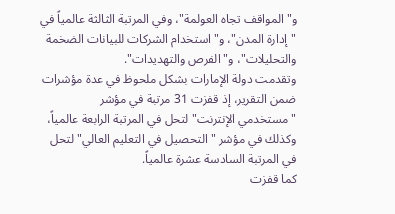و"المواقف تجاه العولمة"، وفي المرتبة الثالثة عالمياً في "إدارة المدن"، و"استخدام الشركات للبيانات الضخمة والتحليلات"، و"الفرص والتهديدات".
وتقدمت دولة الإمارات بشكل ملحوظ في عدة مؤشرات ضمن التقرير، إذ قفزت 31 مرتبة في مؤشر "مستخدمي الإنترنت" لتحل في المرتبة الرابعة عالمياً، وكذلك في مؤشر "التحصيل في التعليم العالي" لتحل في المرتبة السادسة عشرة عالمياً.
كما قفزت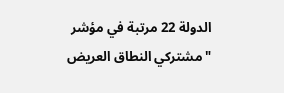الدولة 22 مرتبة في مؤشر "مشتركي النطاق العريض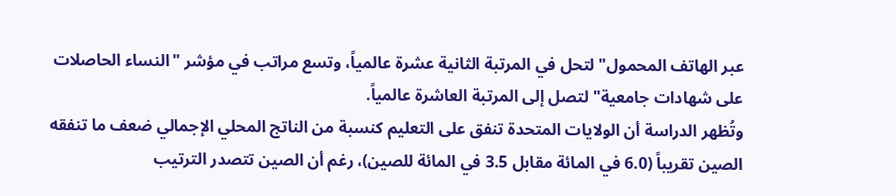عبر الهاتف المحمول" لتحل في المرتبة الثانية عشرة عالمياً، وتسع مراتب في مؤشر "النساء الحاصلات على شهادات جامعية" لتصل إلى المرتبة العاشرة عالمياً.
وتُظهر الدراسة أن الولايات المتحدة تنفق على التعليم كنسبة من الناتج المحلي الإجمالي ضعف ما تنفقه الصين تقريباً (6.0 في المائة مقابل 3.5 في المائة للصين)، رغم أن الصين تتصدر الترتيب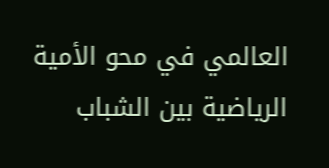العالمي في محو الأمية الرياضية بين الشباب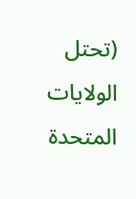(تحتل الولايات المتحدة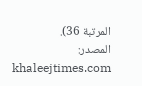المرتبة 36).
المصدر: khaleejtimes.com